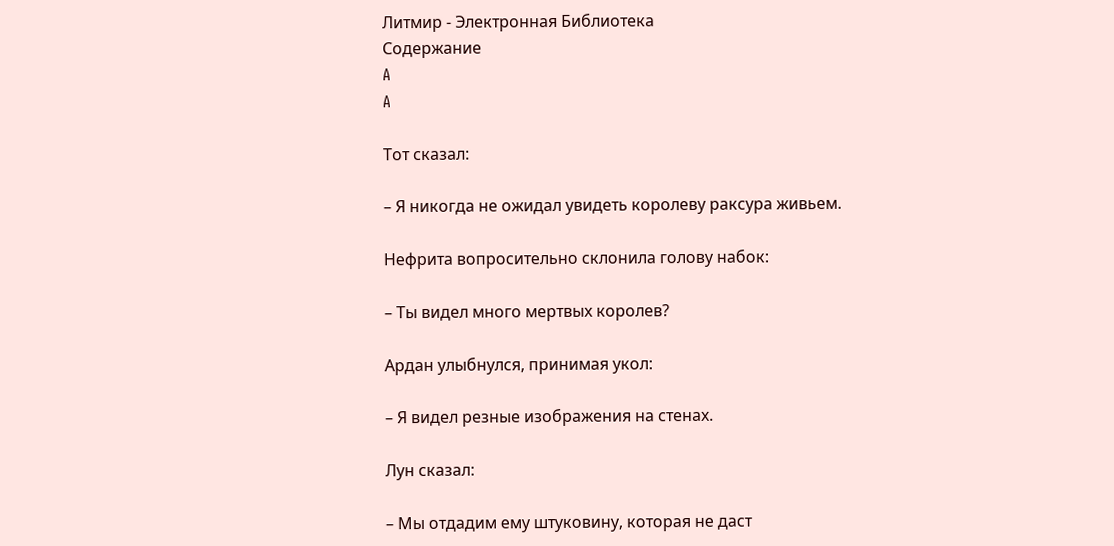Литмир - Электронная Библиотека
Содержание
A
A

Тот сказал:

– Я никогда не ожидал увидеть королеву раксура живьем.

Нефрита вопросительно склонила голову набок:

– Ты видел много мертвых королев?

Ардан улыбнулся, принимая укол:

– Я видел резные изображения на стенах.

Лун сказал:

– Мы отдадим ему штуковину, которая не даст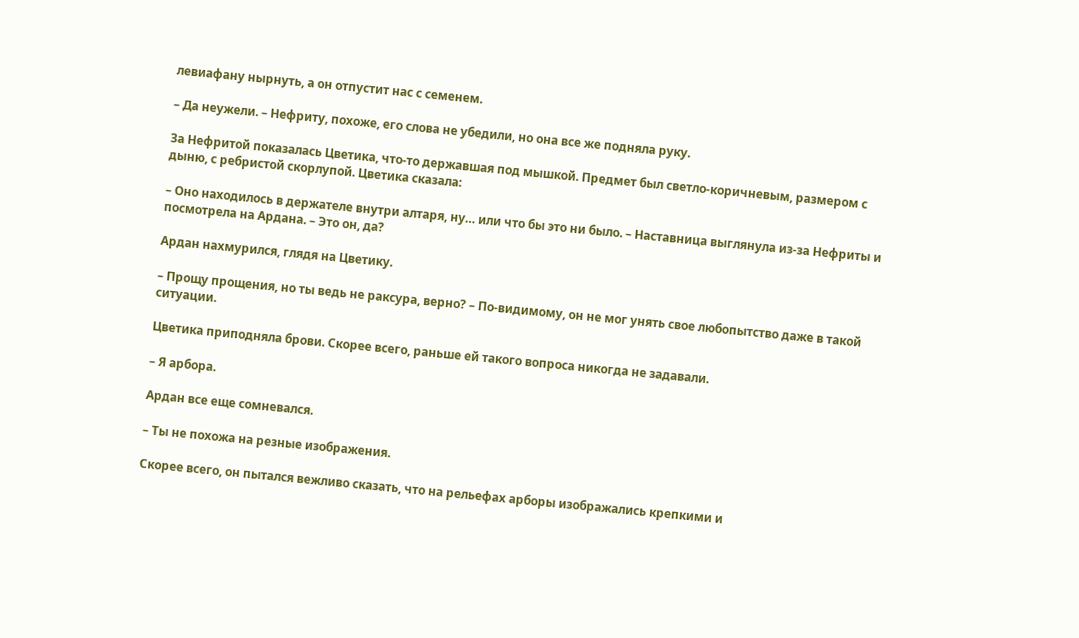левиафану нырнуть, а он отпустит нас с семенем.

– Да неужели. – Нефриту, похоже, его слова не убедили, но она все же подняла руку.

За Нефритой показалась Цветика, что-то державшая под мышкой. Предмет был светло-коричневым, размером с дыню, с ребристой скорлупой. Цветика сказала:

– Оно находилось в держателе внутри алтаря, ну… или что бы это ни было. – Наставница выглянула из-за Нефриты и посмотрела на Ардана. – Это он, да?

Ардан нахмурился, глядя на Цветику.

– Прощу прощения, но ты ведь не раксура, верно? – По-видимому, он не мог унять свое любопытство даже в такой ситуации.

Цветика приподняла брови. Скорее всего, раньше ей такого вопроса никогда не задавали.

– Я арбора.

Ардан все еще сомневался.

– Ты не похожа на резные изображения.

Скорее всего, он пытался вежливо сказать, что на рельефах арборы изображались крепкими и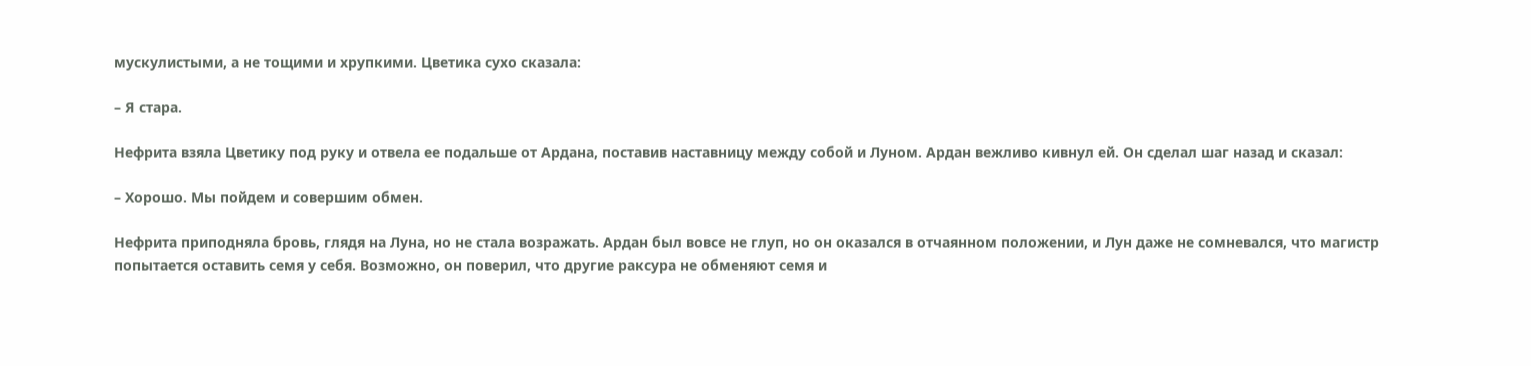мускулистыми, а не тощими и хрупкими. Цветика сухо сказала:

– Я стара.

Нефрита взяла Цветику под руку и отвела ее подальше от Ардана, поставив наставницу между собой и Луном. Ардан вежливо кивнул ей. Он сделал шаг назад и сказал:

– Хорошо. Мы пойдем и совершим обмен.

Нефрита приподняла бровь, глядя на Луна, но не стала возражать. Ардан был вовсе не глуп, но он оказался в отчаянном положении, и Лун даже не сомневался, что магистр попытается оставить семя у себя. Возможно, он поверил, что другие раксура не обменяют семя и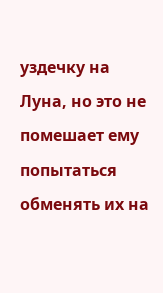уздечку на Луна, но это не помешает ему попытаться обменять их на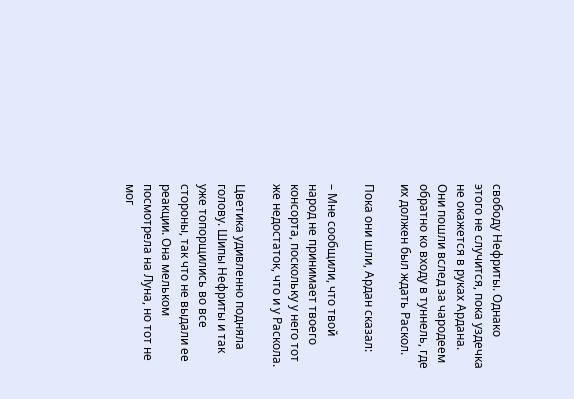свободу Нефриты. Однако этого не случится, пока уздечка не окажется в руках Ардана. Они пошли вслед за чародеем обратно ко входу в туннель, где их должен был ждать Раскол.

Пока они шли, Ардан сказал:

– Мне сообщили, что твой народ не принимает твоего консорта, поскольку у него тот же недостаток, что и у Раскола.

Цветика удивленно подняла голову. Шипы Нефриты и так уже топорщились во все стороны, так что не выдали ее реакции. Она мельком посмотрела на Луна, но тот не мог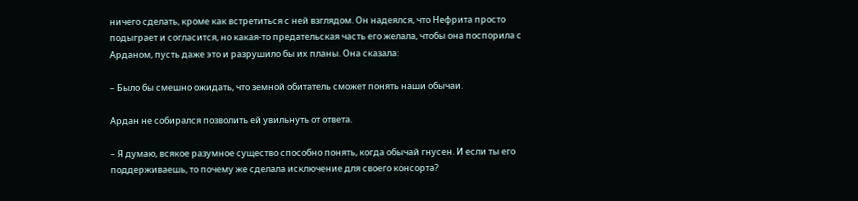ничего сделать, кроме как встретиться с ней взглядом. Он надеялся, что Нефрита просто подыграет и согласится, но какая-то предательская часть его желала, чтобы она поспорила с Арданом, пусть даже это и разрушило бы их планы. Она сказала:

– Было бы смешно ожидать, что земной обитатель сможет понять наши обычаи.

Ардан не собирался позволить ей увильнуть от ответа.

– Я думаю, всякое разумное существо способно понять, когда обычай гнусен. И если ты его поддерживаешь, то почему же сделала исключение для своего консорта?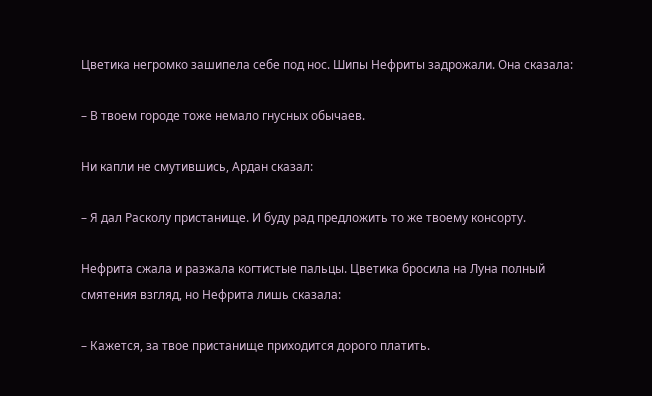Цветика негромко зашипела себе под нос. Шипы Нефриты задрожали. Она сказала:

– В твоем городе тоже немало гнусных обычаев.

Ни капли не смутившись, Ардан сказал:

– Я дал Расколу пристанище. И буду рад предложить то же твоему консорту.

Нефрита сжала и разжала когтистые пальцы. Цветика бросила на Луна полный смятения взгляд, но Нефрита лишь сказала:

– Кажется, за твое пристанище приходится дорого платить.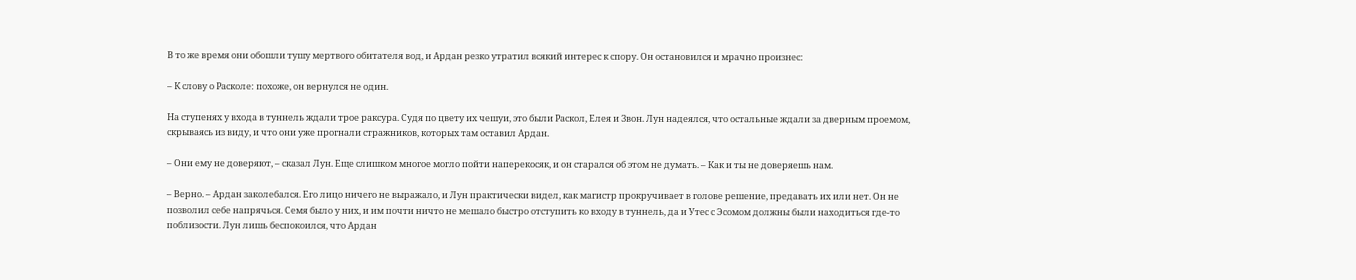В то же время они обошли тушу мертвого обитателя вод, и Ардан резко утратил всякий интерес к спору. Он остановился и мрачно произнес:

– К слову о Расколе: похоже, он вернулся не один.

На ступенях у входа в туннель ждали трое раксура. Судя по цвету их чешуи, это были Раскол, Елея и Звон. Лун надеялся, что остальные ждали за дверным проемом, скрываясь из виду, и что они уже прогнали стражников, которых там оставил Ардан.

– Они ему не доверяют, – сказал Лун. Еще слишком многое могло пойти наперекосяк, и он старался об этом не думать. – Как и ты не доверяешь нам.

– Верно. – Ардан заколебался. Его лицо ничего не выражало, и Лун практически видел, как магистр прокручивает в голове решение, предавать их или нет. Он не позволил себе напрячься. Семя было у них, и им почти ничто не мешало быстро отступить ко входу в туннель, да и Утес с Эсомом должны были находиться где-то поблизости. Лун лишь беспокоился, что Ардан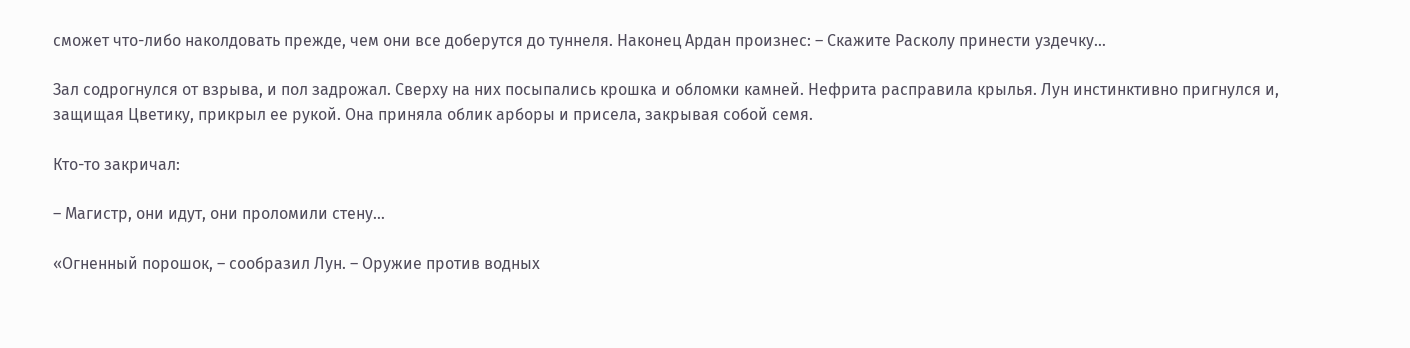сможет что-либо наколдовать прежде, чем они все доберутся до туннеля. Наконец Ардан произнес: – Скажите Расколу принести уздечку…

Зал содрогнулся от взрыва, и пол задрожал. Сверху на них посыпались крошка и обломки камней. Нефрита расправила крылья. Лун инстинктивно пригнулся и, защищая Цветику, прикрыл ее рукой. Она приняла облик арборы и присела, закрывая собой семя.

Кто-то закричал:

– Магистр, они идут, они проломили стену…

«Огненный порошок, – сообразил Лун. – Оружие против водных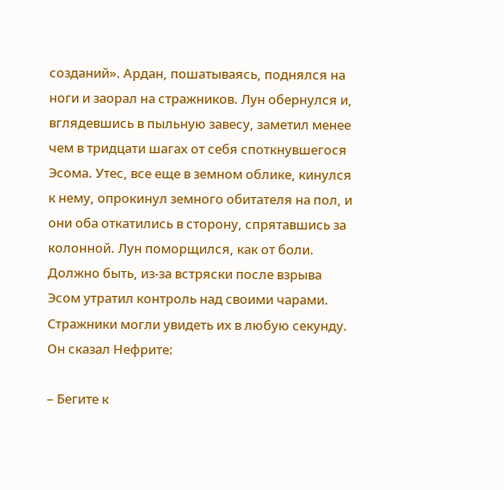созданий». Ардан, пошатываясь, поднялся на ноги и заорал на стражников. Лун обернулся и, вглядевшись в пыльную завесу, заметил менее чем в тридцати шагах от себя споткнувшегося Эсома. Утес, все еще в земном облике, кинулся к нему, опрокинул земного обитателя на пол, и они оба откатились в сторону, спрятавшись за колонной. Лун поморщился, как от боли. Должно быть, из-за встряски после взрыва Эсом утратил контроль над своими чарами. Стражники могли увидеть их в любую секунду. Он сказал Нефрите:

– Бегите к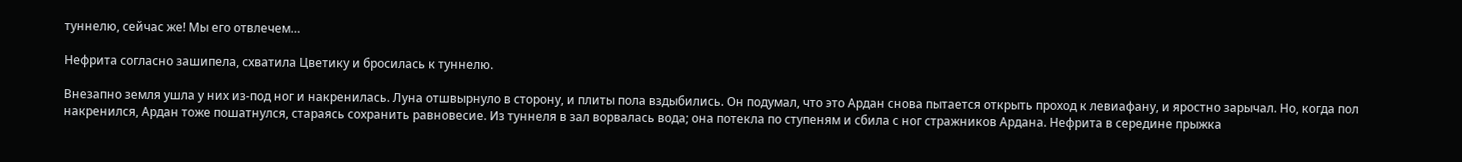туннелю, сейчас же! Мы его отвлечем…

Нефрита согласно зашипела, схватила Цветику и бросилась к туннелю.

Внезапно земля ушла у них из-под ног и накренилась. Луна отшвырнуло в сторону, и плиты пола вздыбились. Он подумал, что это Ардан снова пытается открыть проход к левиафану, и яростно зарычал. Но, когда пол накренился, Ардан тоже пошатнулся, стараясь сохранить равновесие. Из туннеля в зал ворвалась вода; она потекла по ступеням и сбила с ног стражников Ардана. Нефрита в середине прыжка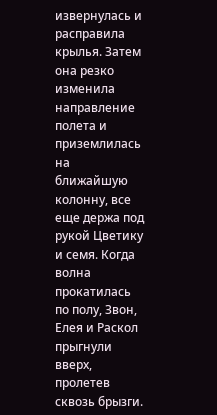извернулась и расправила крылья. Затем она резко изменила направление полета и приземлилась на ближайшую колонну, все еще держа под рукой Цветику и семя. Когда волна прокатилась по полу, Звон, Елея и Раскол прыгнули вверх, пролетев сквозь брызги.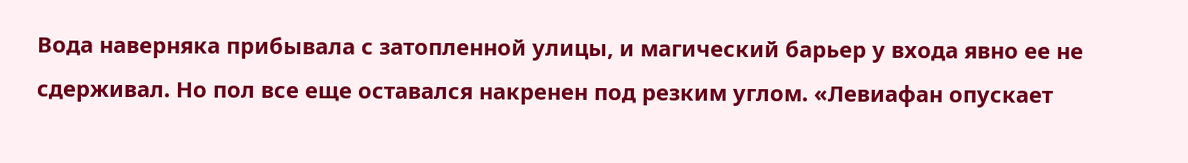Вода наверняка прибывала с затопленной улицы, и магический барьер у входа явно ее не сдерживал. Но пол все еще оставался накренен под резким углом. «Левиафан опускает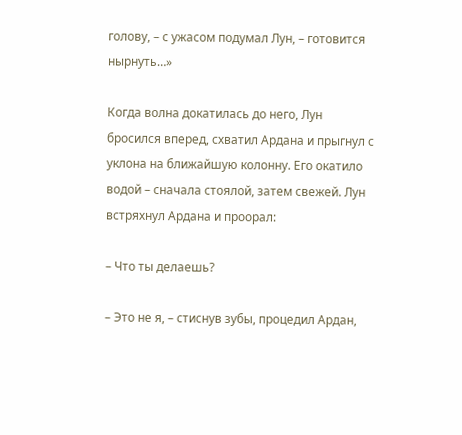голову, – с ужасом подумал Лун, – готовится нырнуть…»

Когда волна докатилась до него, Лун бросился вперед, схватил Ардана и прыгнул с уклона на ближайшую колонну. Его окатило водой – сначала стоялой, затем свежей. Лун встряхнул Ардана и проорал:

– Что ты делаешь?

– Это не я, – стиснув зубы, процедил Ардан,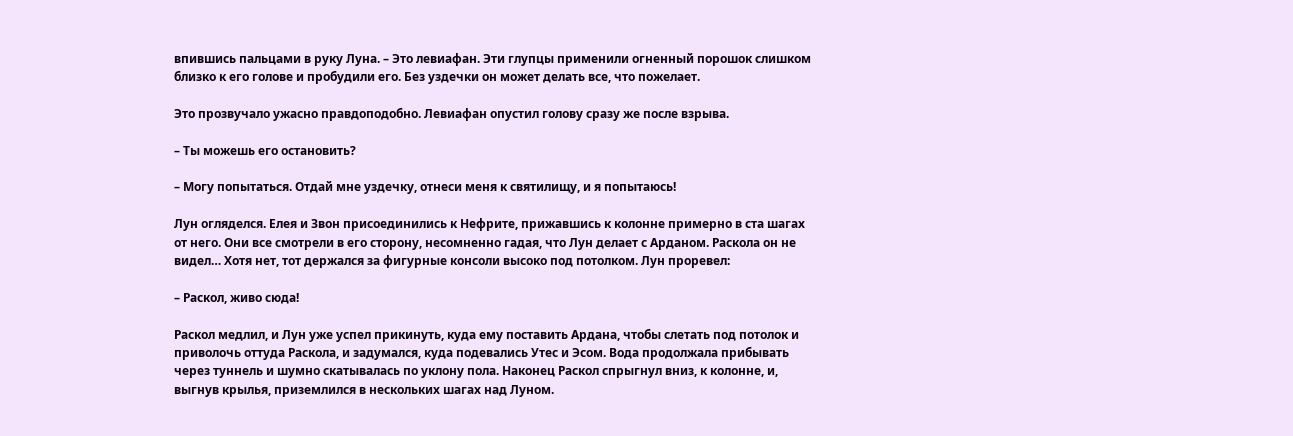впившись пальцами в руку Луна. – Это левиафан. Эти глупцы применили огненный порошок слишком близко к его голове и пробудили его. Без уздечки он может делать все, что пожелает.

Это прозвучало ужасно правдоподобно. Левиафан опустил голову сразу же после взрыва.

– Ты можешь его остановить?

– Могу попытаться. Отдай мне уздечку, отнеси меня к святилищу, и я попытаюсь!

Лун огляделся. Елея и Звон присоединились к Нефрите, прижавшись к колонне примерно в ста шагах от него. Они все смотрели в его сторону, несомненно гадая, что Лун делает с Арданом. Раскола он не видел… Хотя нет, тот держался за фигурные консоли высоко под потолком. Лун проревел:

– Раскол, живо сюда!

Раскол медлил, и Лун уже успел прикинуть, куда ему поставить Ардана, чтобы слетать под потолок и приволочь оттуда Раскола, и задумался, куда подевались Утес и Эсом. Вода продолжала прибывать через туннель и шумно скатывалась по уклону пола. Наконец Раскол спрыгнул вниз, к колонне, и, выгнув крылья, приземлился в нескольких шагах над Луном.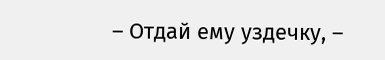– Отдай ему уздечку, –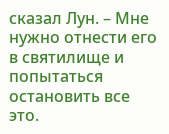сказал Лун. – Мне нужно отнести его в святилище и попытаться остановить все это.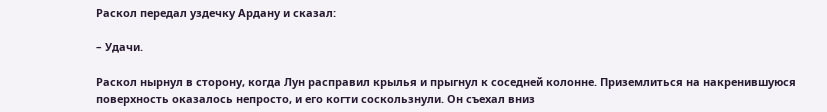Раскол передал уздечку Ардану и сказал:

– Удачи.

Раскол нырнул в сторону, когда Лун расправил крылья и прыгнул к соседней колонне. Приземлиться на накренившуюся поверхность оказалось непросто, и его когти соскользнули. Он съехал вниз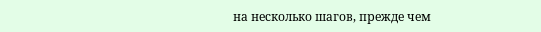на несколько шагов, прежде чем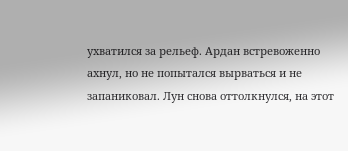ухватился за рельеф. Ардан встревоженно ахнул, но не попытался вырваться и не запаниковал. Лун снова оттолкнулся, на этот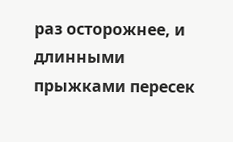раз осторожнее, и длинными прыжками пересек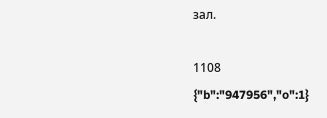зал.

1108
{"b":"947956","o":1}